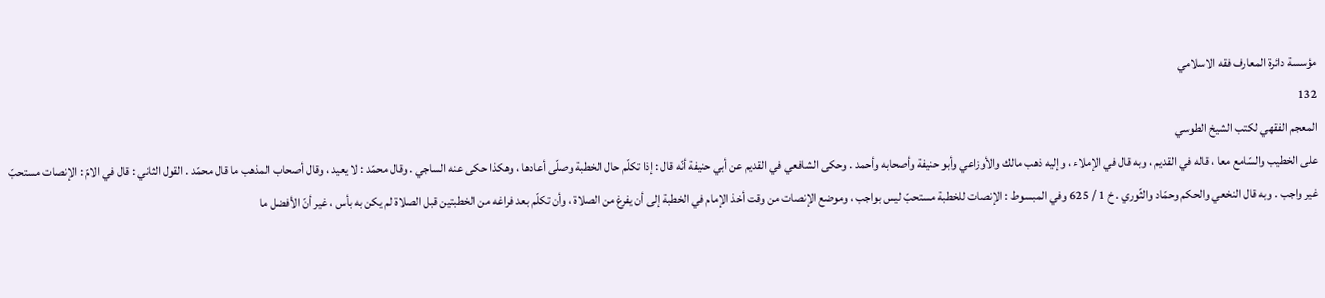مؤسسة دائرة المعارف فقه الاسلامي
132
المعجم الفقهي لكتب الشيخ الطوسي
على الخطيب والسّامع معا ، قاله في القديم ، وبه قال في الإملاء ، وإليه ذهب مالك والأوزاعي وأبو حنيفة وأصحابه وأحمد . وحكى الشافعي في القديم عن أبي حنيفة أنّه قال : إذا تكلّم حال الخطبة وصلّى أعادها ، وهكذا حكى عنه الساجي . وقال محمّد : لا يعيد ، وقال أصحاب المذهب ما قال محمّد . القول الثاني : قال في الامّ : الإنصات مستحبّ غير واجب . وبه قال النخعي والحكم وحمّاد والثّوري . خ 1 / 625 وفي المبسوط : الإنصات للخطبة مستحبّ ليس بواجب ، وموضع الإنصات من وقت أخذ الإمام في الخطبة إلى أن يفرغ من الصلاة ، وأن تكلّم بعد فراغه من الخطبتين قبل الصلاة لم يكن به بأس ، غير أنّ الأفضل ما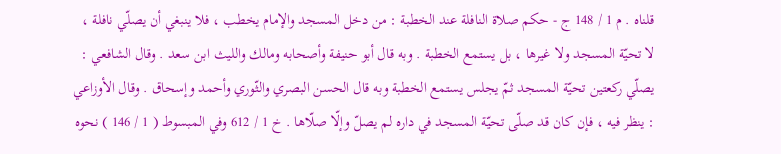قلناه . م 1 / 148 ج - حكم صلاة النافلة عند الخطبة : من دخل المسجد والإمام يخطب ، فلا ينبغي أن يصلّي نافلة ، لا تحيّة المسجد ولا غيرها ، بل يستمع الخطبة . وبه قال أبو حنيفة وأصحابه ومالك والليث ابن سعد . وقال الشافعي : يصلّي ركعتين تحيّة المسجد ثمّ يجلس يستمع الخطبة وبه قال الحسن البصري والثّوري وأحمد وإسحاق . وقال الأوزاعي : ينظر فيه ، فإن كان قد صلّى تحيّة المسجد في داره لم يصلّ وإلّا صلّاها . خ 1 / 612 وفي المبسوط ( 1 / 146 ) نحوه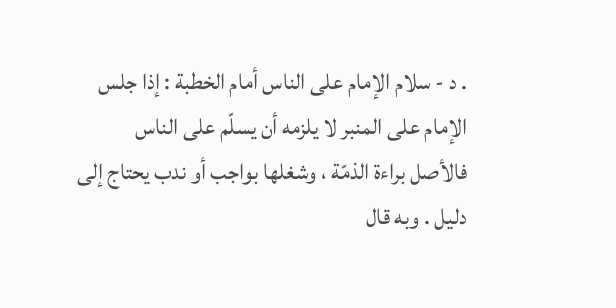. د - سلام الإمام على الناس أمام الخطبة : إذا جلس الإمام على المنبر لا يلزمه أن يسلّم على الناس فالأصل براءة الذمّة ، وشغلها بواجب أو ندب يحتاج إلى دليل . وبه قال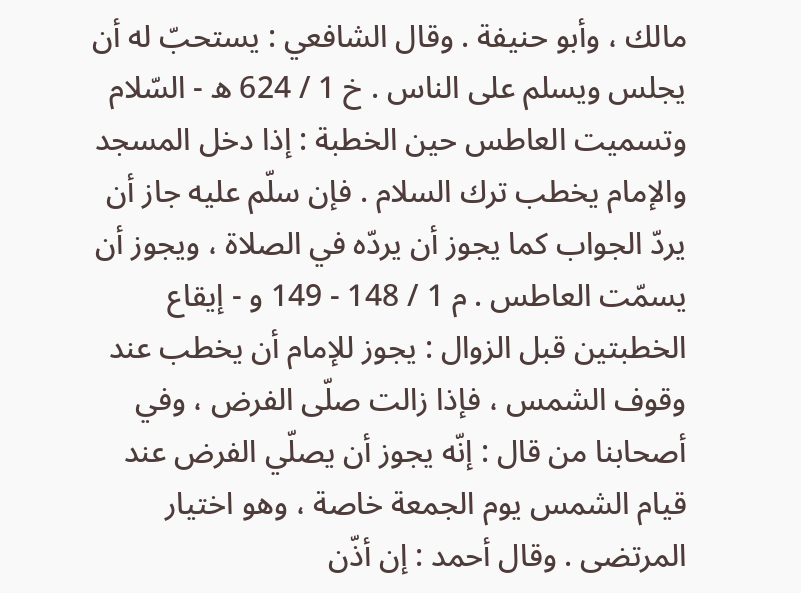مالك ، وأبو حنيفة . وقال الشافعي : يستحبّ له أن يجلس ويسلم على الناس . خ 1 / 624 ه - السّلام وتسميت العاطس حين الخطبة : إذا دخل المسجد والإمام يخطب ترك السلام . فإن سلّم عليه جاز أن يردّ الجواب كما يجوز أن يردّه في الصلاة ، ويجوز أن يسمّت العاطس . م 1 / 148 - 149 و - إيقاع الخطبتين قبل الزوال : يجوز للإمام أن يخطب عند وقوف الشمس ، فإذا زالت صلّى الفرض ، وفي أصحابنا من قال : إنّه يجوز أن يصلّي الفرض عند قيام الشمس يوم الجمعة خاصة ، وهو اختيار المرتضى . وقال أحمد : إن أذّن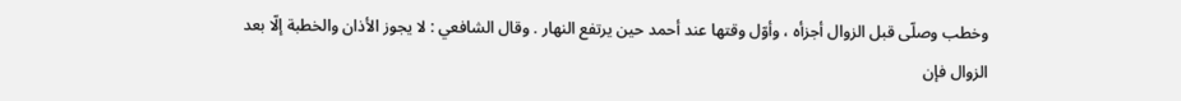وخطب وصلّى قبل الزوال أجزأه ، وأوّل وقتها عند أحمد حين يرتفع النهار . وقال الشافعي : لا يجوز الأذان والخطبة إلّا بعد الزوال فإن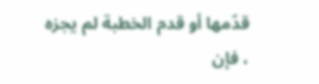قدّمها أو قدم الخطبة لم يجزه ، فإن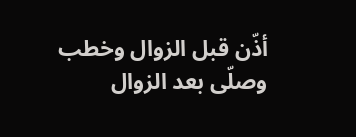أذّن قبل الزوال وخطب وصلّى بعد الزوال